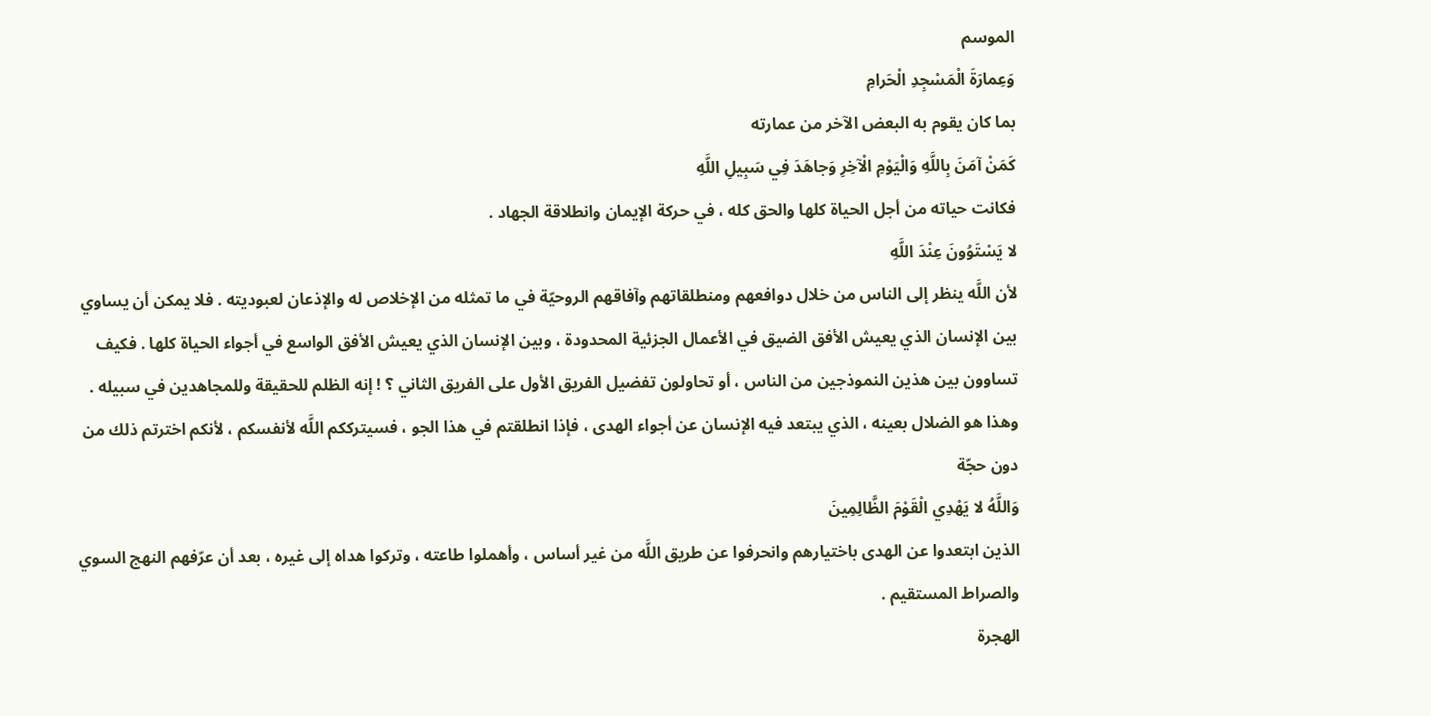الموسم
وَعِمارَةَ الْمَسْجِدِ الْحَرامِ
بما كان يقوم به البعض الآخر من عمارته
كَمَنْ آمَنَ بِاللَّهِ وَالْيَوْمِ الْآخِرِ وَجاهَدَ فِي سَبِيلِ اللَّهِ
فكانت حياته من أجل الحياة كلها والحق كله ، في حركة الإيمان وانطلاقة الجهاد .
لا يَسْتَوُونَ عِنْدَ اللَّهِ
لأن اللَّه ينظر إلى الناس من خلال دوافعهم ومنطلقاتهم وآفاقهم الروحيّة في ما تمثله من الإخلاص له والإذعان لعبوديته . فلا يمكن أن يساوي بين الإنسان الذي يعيش الأفق الضيق في الأعمال الجزئية المحدودة ، وبين الإنسان الذي يعيش الأفق الواسع في أجواء الحياة كلها . فكيف تساوون بين هذين النموذجين من الناس ، أو تحاولون تفضيل الفريق الأول على الفريق الثاني ؟ ! إنه الظلم للحقيقة وللمجاهدين في سبيله . وهذا هو الضلال بعينه ، الذي يبتعد فيه الإنسان عن أجواء الهدى ، فإذا انطلقتم في هذا الجو ، فسيترككم اللَّه لأنفسكم ، لأنكم اخترتم ذلك من دون حجّة
وَاللَّهُ لا يَهْدِي الْقَوْمَ الظَّالِمِينَ
الذين ابتعدوا عن الهدى باختيارهم وانحرفوا عن طريق اللَّه من غير أساس ، وأهملوا طاعته ، وتركوا هداه إلى غيره ، بعد أن عرّفهم النهج السوي والصراط المستقيم .
الهجرة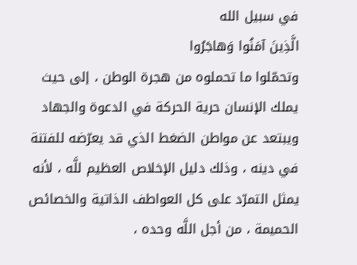في سبيل الله
الَّذِينَ آمَنُوا وَهاجَرُوا
وتحمّلوا ما تحملوه من هجرة الوطن ، إلى حيث يملك الإنسان حرية الحركة في الدعوة والجهاد ويبتعد عن مواطن الضغط الذي قد يعرّضه للفتنة في دينه ، وذلك دليل الإخلاص العظيم للَّه ، لأنه يمثل التمرّد على كل العواطف الذاتية والخصائص الحميمة ، من أجل اللَّه وحده ،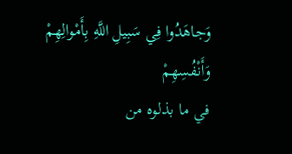وَجاهَدُوا فِي سَبِيلِ اللَّهِ بِأَمْوالِهِمْ وَأَنْفُسِهِمْ
في ما بذلوه من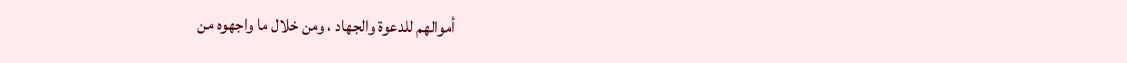أموالهم للدعوة والجهاد ، ومن خلال ما واجهوه من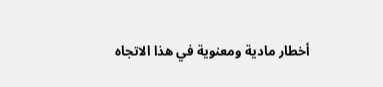أخطار مادية ومعنوية في هذا الاتجاه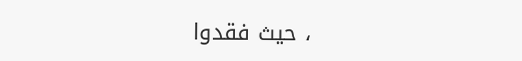، حيث فقدوا